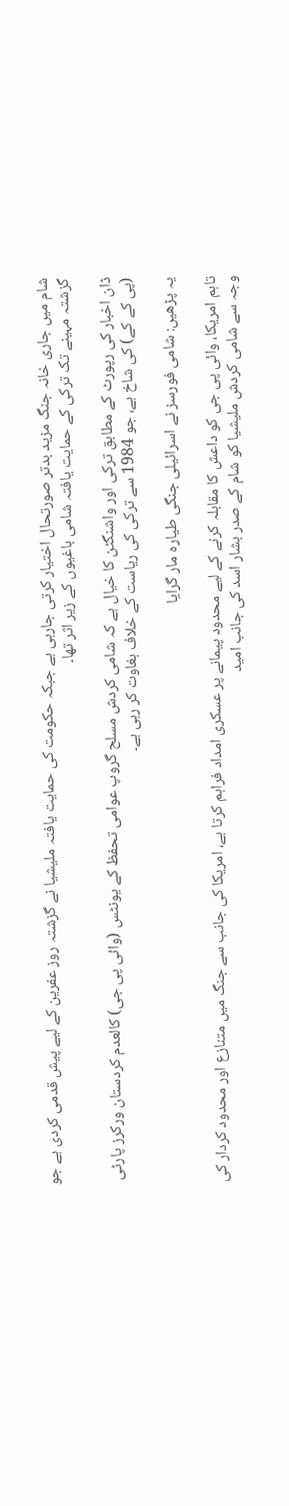شام میں جاری خانہ جنگ مزید بدتر صورتحال اختیار کرتی جارہی ہے جبکہ حکومت کی حمایت یافتہ ملیشیا نے گزشتہ روز عفرین کے لیے پیش قدمی کردی ہے جو گزشتہ مہینے تک ترکی کے حمایت یافتہ شامی باغیوں کے زیر اثر تھا۔

ڈان اخبار کی رپورٹ کے مطابق ترکی اور واشنگٹن کا خیال ہے کہ شامی کردش مسلح گروپ عوامی تحفظ کے یونٹس (وائی پی جی) کالعدم کردستان ورکرز پارٹی (پی کے کے) کی شاخ ہے، جو 1984 سے ترکی کی ریاست کے خلاف بغاوت کر رہی ہے۔

یہ پڑھیں: شامی فورسز نے اسرائیلی جنگی طیارہ مار گرایا

تاہم امریکا، وائی پی جی کو داعش کا مقابلہ کرنے کے لیے محدود پیمانے پر عسکری امداد فراہم کرتا ہے، امریکا کی جانب سے جنگ میں متنازع اور محدود کردار کی وجہ سے شامی کردش ملیشیا کو شام کے صدر بشار اسد کی جانب امید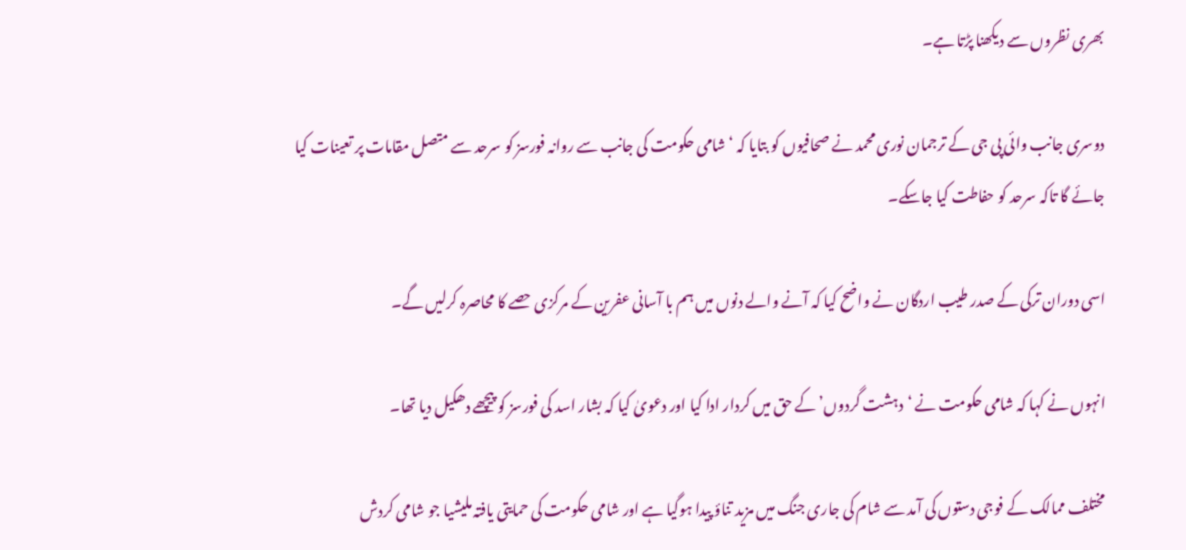بھری نظروں سے دیکھنا پڑتا ہے۔

دوسری جانب وائی پی جی کے ترجمان نوری محمد نے صحافیوں کو بتایا کہ ‘شامی حکومت کی جانب سے روانہ فورسز کو سرحد سے متصل مقامات پر تعینات کیا جائے گا تاکہ سرحد کو حفاطت کیا جاسکے۔

اسی دوران ترکی کے صدر طیب اردگان نے واضح کیا کہ آنے والے دنوں میں ہم با آسانی عفرین کے مرکزی حصے کا محاصرہ کرلیں گے۔

انہوں نے کہا کہ شامی حکومت نے ‘دہشت گردوں’ کے حق میں کردار ادا کیا اور دعویٰ کیا کہ بشار اسد کی فورسز کو پیچھے دھکیل دیا تھا۔

مختلف ممالک کے فوجی دستوں کی آمد سے شام کی جاری جنگ میں مزید تناؤ پیدا ہوگیا ہے اور شامی حکومت کی حمایتی یافتہ ملیشیا جو شامی کردش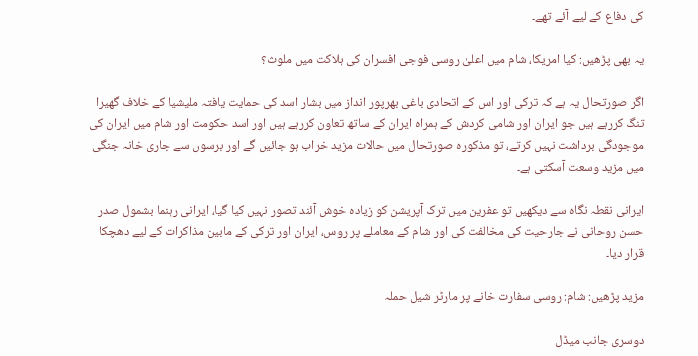کی دفاع کے لیے آئے تھے۔

یہ بھی پڑھیں: کیا امریکا، شام میں اعلیٰ روسی فوجی افسران کی ہلاکت میں ملوث؟

اگر صورتحال یہ ہے کہ ترکی اور اس کے اتحادی باغی بھرپور انداز میں بشار اسد کی حمایت یافتہ ملیشیا کے خلاف گھیرا تنگ کررہے ہیں جو ایران اور شامی کردش کے ہمراہ ایران کے ساتھ تعاون کررہے ہیں اور اسد حکومت اور شام میں ایران کی موجودگی برداشت نہیں کرتے، تو مذکورہ صورتحال میں حالات مزید خراب ہو جائیں گے اور برسوں سے جاری خانہ جنگی میں مزید وسعت آسکتی ہے۔

ایرانی نقطہ نگاہ سے دیکھیں تو عفرین میں ترک آپریشن کو زیادہ خوش آئند تصور نہیں کیا گیا، ایرانی رہنما بشمول صدر حسن روحانی نے جارحیت کی مخالفت کی اور شام کے معاملے پر روس، ایران اور ترکی کے مابین مذاکرات کے لیے دھچکا قرار دیا۔

مزید پڑھیں: شام: روسی سفارت خانے پر مارٹر شیل حملہ

دوسری جانب میڈل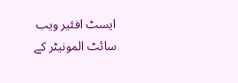ایسٹ افئیر ویب سائٹ المونیٹر کے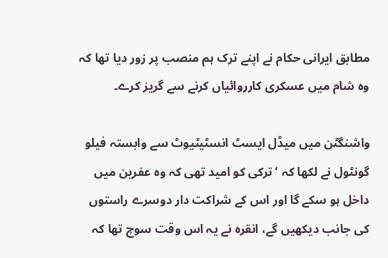مطابق ایرانی حکام نے اپنے ترک ہم منصب پر زور دیا تھا کہ وہ شام میں عسکری کارروائیاں کرنے سے گریز کرے۔

واشنگٹن میں میڈل ایسٹ انسٹیٹیوٹ سے وابستہ فیلو گونٹول نے لکھا کہ ‘ترکی کو امید تھی کہ وہ عفرین میں داخل ہو سکے گا اور اس کے شراکت دار دوسرے راستوں کی جانب دیکھیں گے، انقرہ نے یہ اس وقت سوچ تھا کہ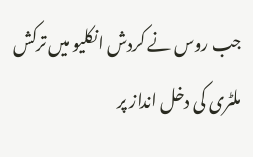جب روس نے کردش انکلیو میں ترکش ملٹری کی دخل انداز پر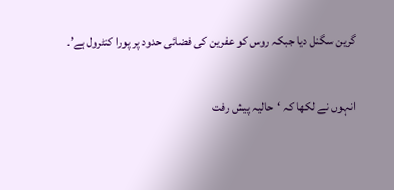گرین سگنل دیا جبکہ روس کو عفرین کی فضائی حدود پر پورا کنٹرول ہے’۔

انہوں نے لکھا کہ ‘حالیہ پیش رفت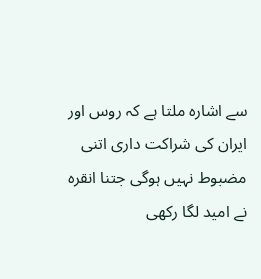سے اشارہ ملتا ہے کہ روس اور ایران کی شراکت داری اتنی مضبوط نہیں ہوگی جتنا انقرہ نے امید لگا رکھی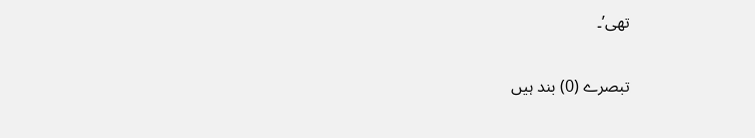تھی’۔

تبصرے (0) بند ہیں